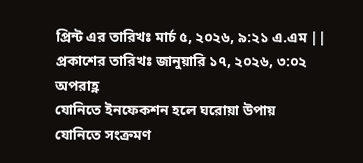প্রিন্ট এর তারিখঃ মার্চ ৫, ২০২৬, ৯:২১ এ.এম || প্রকাশের তারিখঃ জানুয়ারি ১৭, ২০২৬, ৩:০২ অপরাহ্ণ
যোনিতে ইনফেকশন হলে ঘরোয়া উপায়
যোনিতে সংক্রমণ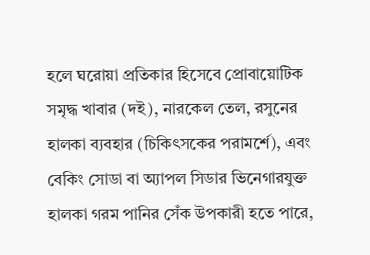হলে ঘরোয়া প্রতিকার হিসেবে প্রোবায়োটিক সমৃদ্ধ খাবার (দই), নারকেল তেল, রসুনের হালকা ব্যবহার (চিকিৎসকের পরামর্শে), এবং বেকিং সোডা বা অ্যাপল সিডার ভিনেগারযুক্ত হালকা গরম পানির সেঁক উপকারী হতে পারে,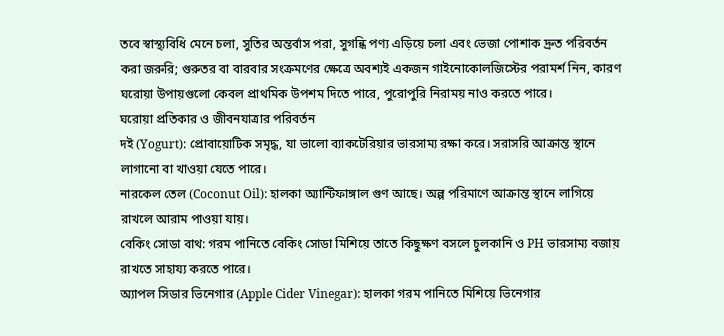তবে স্বাস্থ্যবিধি মেনে চলা, সুতির অন্তর্বাস পরা, সুগন্ধি পণ্য এড়িয়ে চলা এবং ভেজা পোশাক দ্রুত পরিবর্তন করা জরুরি; গুরুতর বা বারবার সংক্রমণের ক্ষেত্রে অবশ্যই একজন গাইনোকোলজিস্টের পরামর্শ নিন, কারণ ঘরোয়া উপায়গুলো কেবল প্রাথমিক উপশম দিতে পারে, পুরোপুরি নিরাময় নাও করতে পারে।
ঘরোয়া প্রতিকার ও জীবনযাত্রার পরিবর্তন
দই (Yogurt): প্রোবায়োটিক সমৃদ্ধ, যা ভালো ব্যাকটেরিয়ার ভারসাম্য রক্ষা করে। সরাসরি আক্রান্ত স্থানে লাগানো বা খাওয়া যেতে পারে।
নারকেল তেল (Coconut Oil): হালকা অ্যান্টিফাঙ্গাল গুণ আছে। অল্প পরিমাণে আক্রান্ত স্থানে লাগিয়ে রাখলে আরাম পাওয়া যায়।
বেকিং সোডা বাথ: গরম পানিতে বেকিং সোডা মিশিয়ে তাতে কিছুক্ষণ বসলে চুলকানি ও PH ভারসাম্য বজায় রাখতে সাহায্য করতে পারে।
অ্যাপল সিডার ভিনেগার (Apple Cider Vinegar): হালকা গরম পানিতে মিশিয়ে ভিনেগার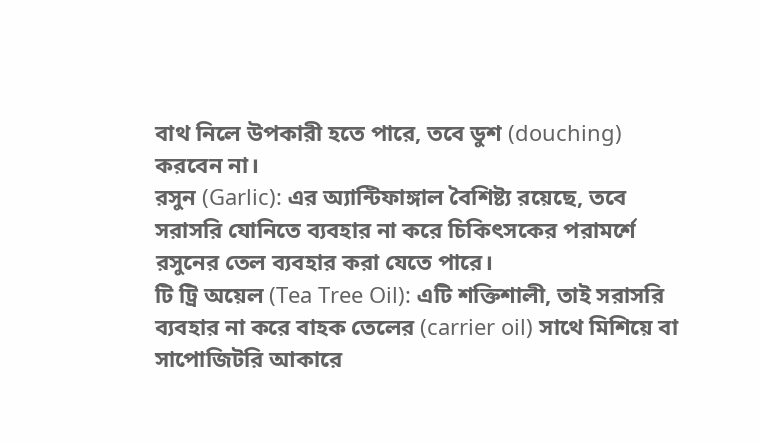বাথ নিলে উপকারী হতে পারে, তবে ডুশ (douching) করবেন না।
রসুন (Garlic): এর অ্যান্টিফাঙ্গাল বৈশিষ্ট্য রয়েছে, তবে সরাসরি যোনিতে ব্যবহার না করে চিকিৎসকের পরামর্শে রসুনের তেল ব্যবহার করা যেতে পারে।
টি ট্রি অয়েল (Tea Tree Oil): এটি শক্তিশালী, তাই সরাসরি ব্যবহার না করে বাহক তেলের (carrier oil) সাথে মিশিয়ে বা সাপোজিটরি আকারে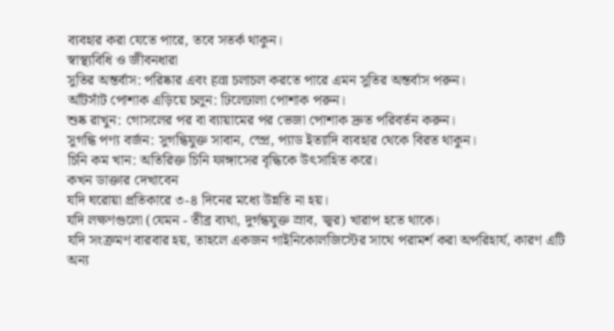ব্যবহার করা যেতে পারে, তবে সতর্ক থাকুন।
স্বাস্থ্যবিধি ও জীবনধারা
সুতির অন্তর্বাস: পরিষ্কার এবং हवा চলাচল করতে পারে এমন সুতির অন্তর্বাস পরুন।
আঁটসাঁট পোশাক এড়িয়ে চলুন: ঢিলেঢালা পোশাক পরুন।
শুষ্ক রাখুন: গোসলের পর বা ব্যায়ামের পর ভেজা পোশাক দ্রুত পরিবর্তন করুন।
সুগন্ধি পণ্য বর্জন: সুগন্ধিযুক্ত সাবান, স্প্রে, প্যাড ইত্যাদি ব্যবহার থেকে বিরত থাকুন।
চিনি কম খান: অতিরিক্ত চিনি ফাঙ্গাসের বৃদ্ধিকে উৎসাহিত করে।
কখন ডাক্তার দেখাবেন
যদি ঘরোয়া প্রতিকারে ৩-৪ দিনের মধ্যে উন্নতি না হয়।
যদি লক্ষণগুলো (যেমন - তীব্র ব্যথা, দুর্গন্ধযুক্ত স্রাব, জ্বর) খারাপ হতে থাকে।
যদি সংক্রমণ বারবার হয়, তাহলে একজন গাইনিকোলজিস্টের সাথে পরামর্শ করা অপরিহার্য, কারণ এটি অন্য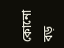কোনো বড়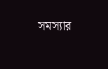সমস্যার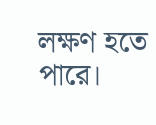লক্ষণ হতে পারে।